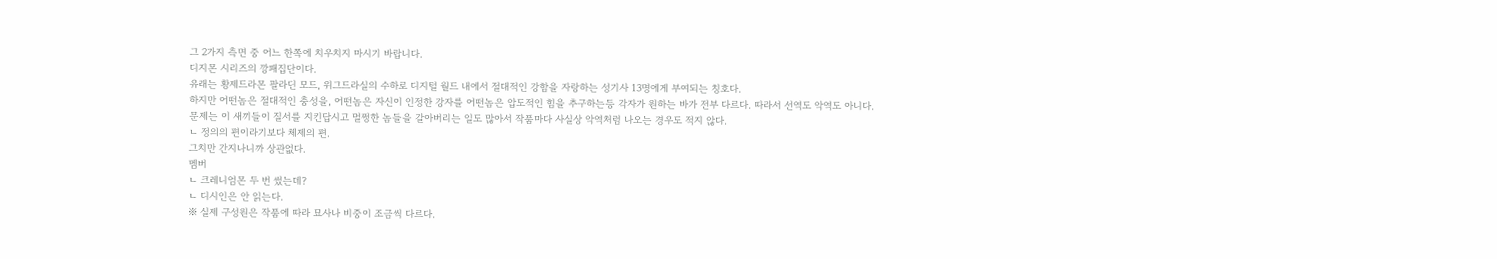그 2가지 측면 중 어느 한쪽에 치우치지 마시기 바랍니다.
디지몬 시리즈의 깡패집단이다.
유래는 황제드라몬 팔라딘 모드, 위그드라실의 수하로 디지털 월드 내에서 절대적인 강함을 자랑하는 성기사 13명에게 부여되는 칭호다.
하지만 어떤놈은 절대적인 충성을, 어떤놈은 자신이 인정한 강자를 어떤놈은 압도적인 힘을 추구하는등 각자가 원하는 바가 전부 다르다. 따라서 선역도 악역도 아니다.
문제는 이 새끼들이 질서를 지킨답시고 멀쩡한 놈들을 갈아버리는 일도 많아서 작품마다 사실상 악역처럼 나오는 경우도 적지 않다.
ㄴ 정의의 편이라기보다 체제의 편.
그치만 간지나니까 상관없다.
멤버
ㄴ 크레니엄몬 두 번 썼는데?
ㄴ 디시인은 안 읽는다.
※ 실제 구성원은 작품에 따라 묘사나 비중이 조금씩 다르다.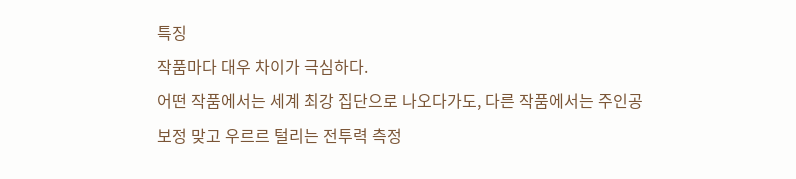특징
작품마다 대우 차이가 극심하다.
어떤 작품에서는 세계 최강 집단으로 나오다가도, 다른 작품에서는 주인공 보정 맞고 우르르 털리는 전투력 측정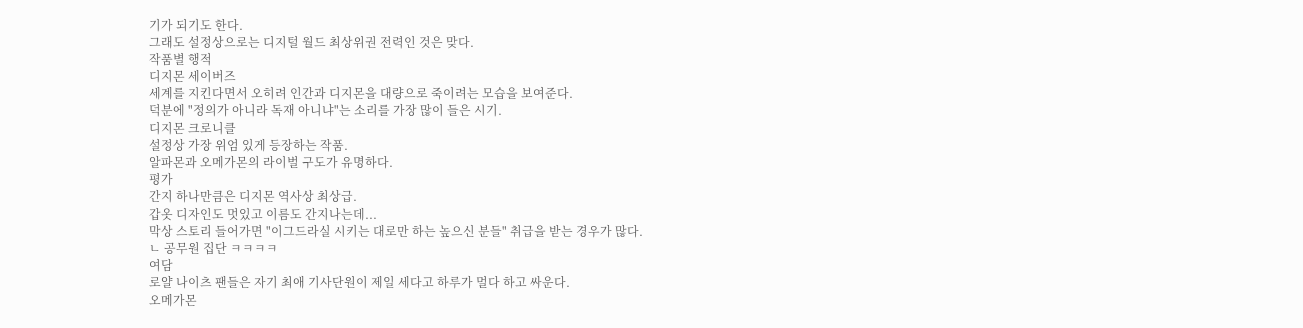기가 되기도 한다.
그래도 설정상으로는 디지털 월드 최상위권 전력인 것은 맞다.
작품별 행적
디지몬 세이버즈
세계를 지킨다면서 오히려 인간과 디지몬을 대량으로 죽이려는 모습을 보여준다.
덕분에 "정의가 아니라 독재 아니냐"는 소리를 가장 많이 들은 시기.
디지몬 크로니클
설정상 가장 위엄 있게 등장하는 작품.
알파몬과 오메가몬의 라이벌 구도가 유명하다.
평가
간지 하나만큼은 디지몬 역사상 최상급.
갑옷 디자인도 멋있고 이름도 간지나는데...
막상 스토리 들어가면 "이그드라실 시키는 대로만 하는 높으신 분들" 취급을 받는 경우가 많다.
ㄴ 공무원 집단 ㅋㅋㅋㅋ
여담
로얄 나이츠 팬들은 자기 최애 기사단원이 제일 세다고 하루가 멀다 하고 싸운다.
오메가몬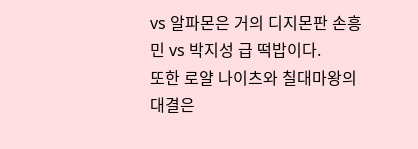vs 알파몬은 거의 디지몬판 손흥민 vs 박지성 급 떡밥이다.
또한 로얄 나이츠와 칠대마왕의 대결은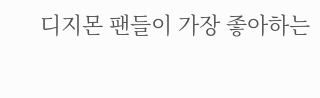디지몬 팬들이 가장 좋아하는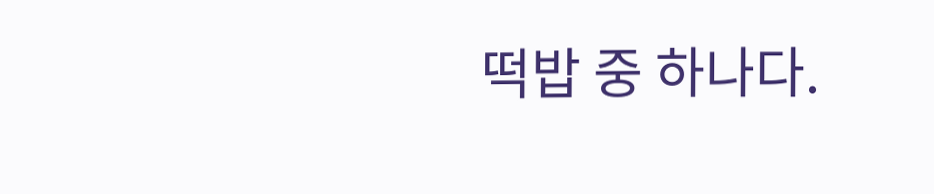떡밥 중 하나다.